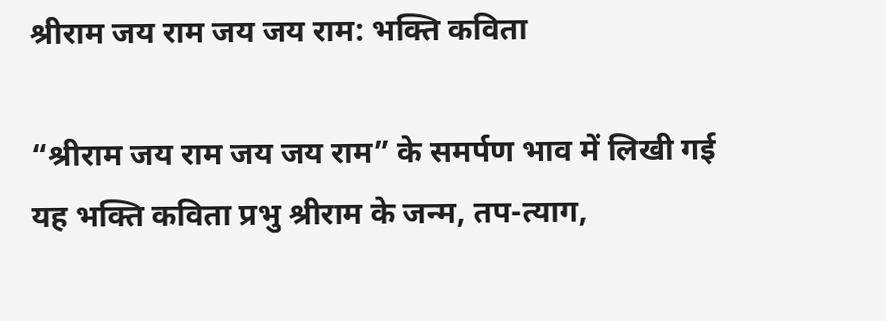श्रीराम जय राम जय जय राम: भक्ति कविता

“श्रीराम जय राम जय जय राम” के समर्पण भाव में लिखी गई यह भक्ति कविता प्रभु श्रीराम के जन्म, तप-त्याग,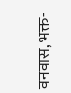वनवास, भक्त-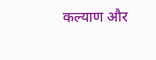कल्याण और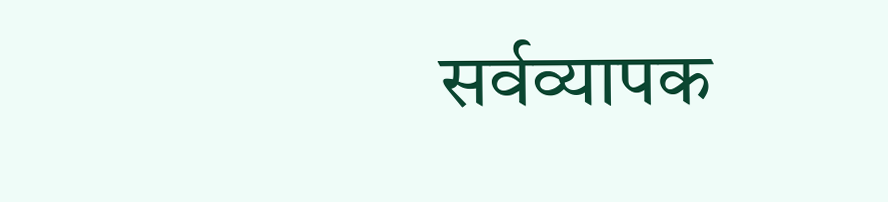सर्वव्यापक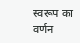स्वरूप का वर्णन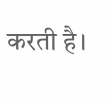करती है।